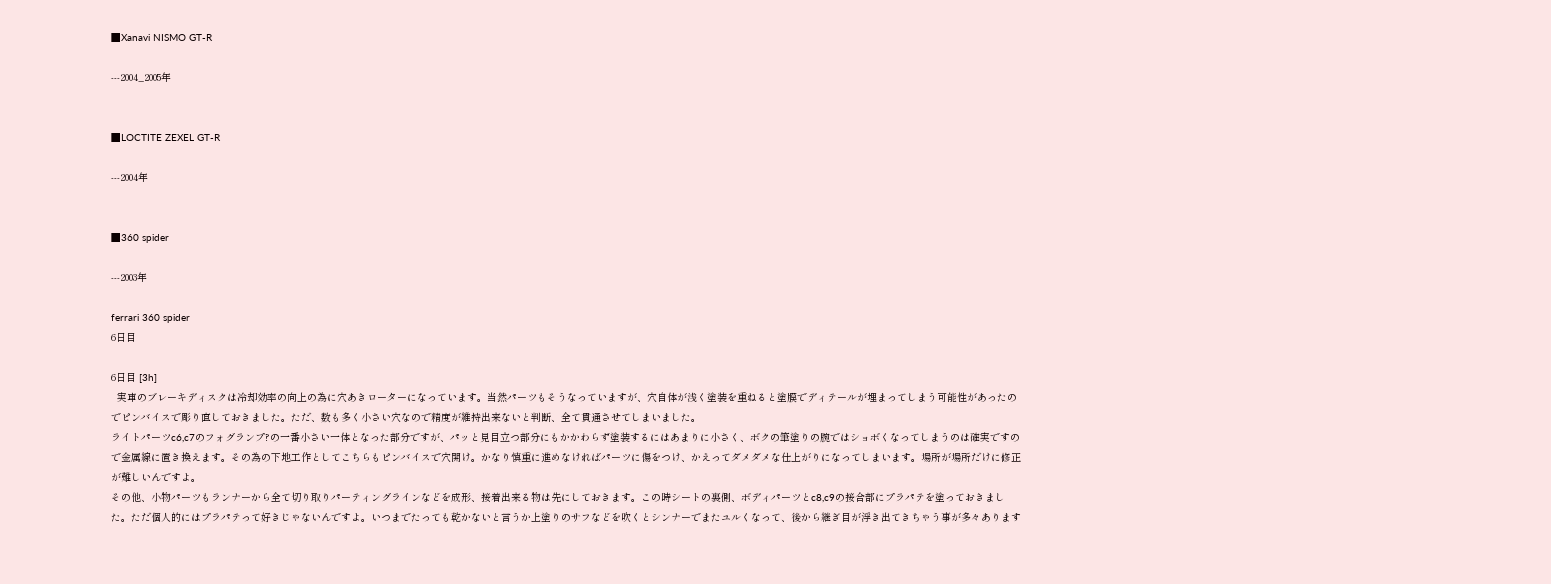■Xanavi NISMO GT-R

---2004_2005年


■LOCTITE ZEXEL GT-R

---2004年


■360 spider

---2003年

ferrari 360 spider
6日目

6日目 [3h]
  実車のブレーキディスクは冷却効率の向上の為に穴あきローターになっています。当然パーツもそうなっていますが、穴自体が浅く塗装を重ねると塗膜でディテールが埋まってしまう可能性があったのでピンバイスで彫り直しておきました。ただ、数も多く小さい穴なので精度が維持出来ないと判断、全て貫通させてしまいました。
ライトパーツc6,c7のフォグランプ?の一番小さい一体となった部分ですが、パッと見目立つ部分にもかかわらず塗装するにはあまりに小さく、ボクの筆塗りの腕ではショボくなってしまうのは確実ですので金属線に置き換えます。その為の下地工作としてこちらもピンバイスで穴開け。かなり慎重に進めなければパーツに傷をつけ、かえってダメダメな仕上がりになってしまいます。場所が場所だけに修正が難しいんですよ。
その他、小物パーツもランナーから全て切り取りパーティングラインなどを成形、接着出来る物は先にしておきます。この時シートの裏側、ボディパーツとc8,c9の接合部にプラパテを塗っておきました。ただ個人的にはプラパテって好きじゃないんですよ。いつまでたっても乾かないと言うか上塗りのサフなどを吹くとシンナーでまたユルくなって、後から継ぎ目が浮き出てきちゃう事が多々あります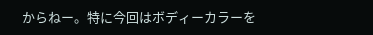からねー。特に今回はボディーカラーを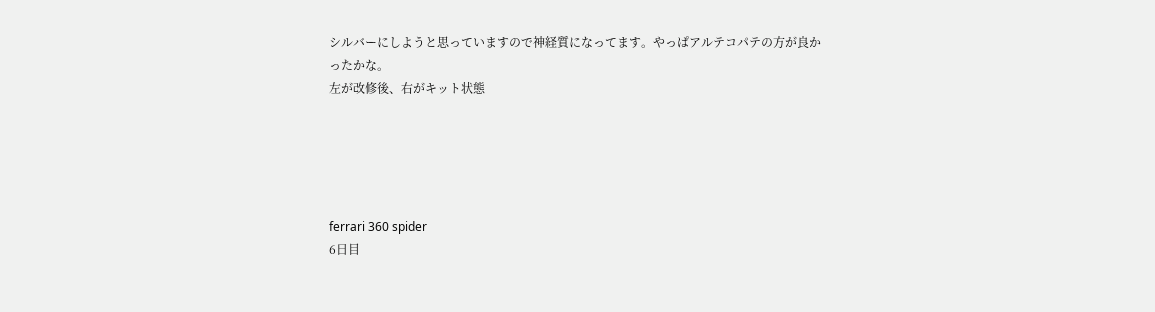シルバーにしようと思っていますので神経質になってます。やっぱアルテコパテの方が良かったかな。
左が改修後、右がキット状態





ferrari 360 spider
6日目